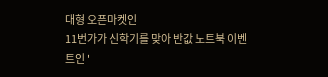대형 오픈마켓인
11번가가 신학기를 맞아 반값 노트북 이벤트인 '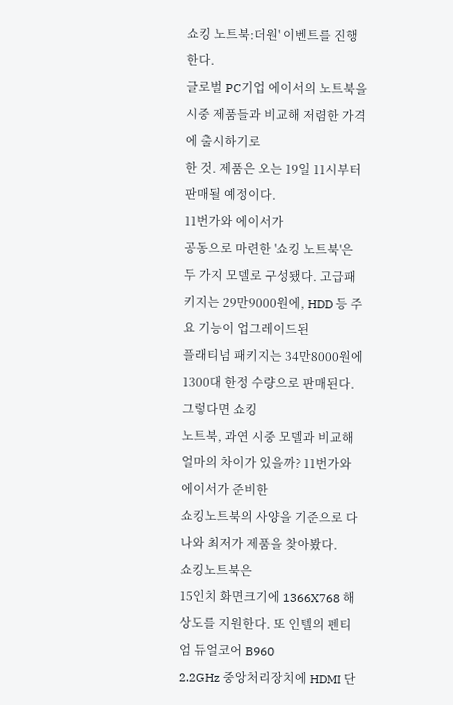쇼킹 노트북:더원' 이벤트를 진행한다.
글로벌 PC기업 에이서의 노트북을 시중 제품들과 비교해 저렴한 가격에 출시하기로
한 것. 제품은 오는 19일 11시부터 판매될 예정이다.
11번가와 에이서가
공동으로 마련한 '쇼킹 노트북'은 두 가지 모델로 구성됐다. 고급패키지는 29만9000원에, HDD 등 주요 기능이 업그레이드된
플래티넘 패키지는 34만8000원에 1300대 한정 수량으로 판매된다.
그렇다면 쇼킹
노트북, 과연 시중 모델과 비교해 얼마의 차이가 있을까? 11번가와 에이서가 준비한
쇼킹노트북의 사양을 기준으로 다나와 최저가 제품을 찾아봤다.
쇼킹노트북은
15인치 화면크기에 1366X768 해상도를 지원한다. 또 인텔의 펜티엄 듀얼코어 B960
2.2GHz 중앙처리장치에 HDMI 단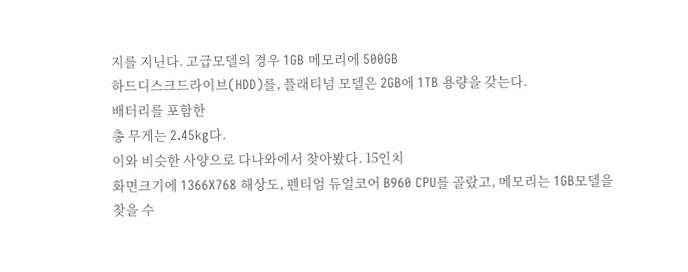지를 지닌다. 고급모델의 경우 1GB 메모리에 500GB
하드디스크드라이브(HDD)를, 플래티넘 모델은 2GB에 1TB 용량을 갖는다.
배터리를 포함한
총 무게는 2.45kg다.
이와 비슷한 사양으로 다나와에서 찾아봤다. 15인치
화면크기에 1366X768 해상도, 펜티엄 듀얼코어 B960 CPU를 골랐고, 메모리는 1GB모델을
찾을 수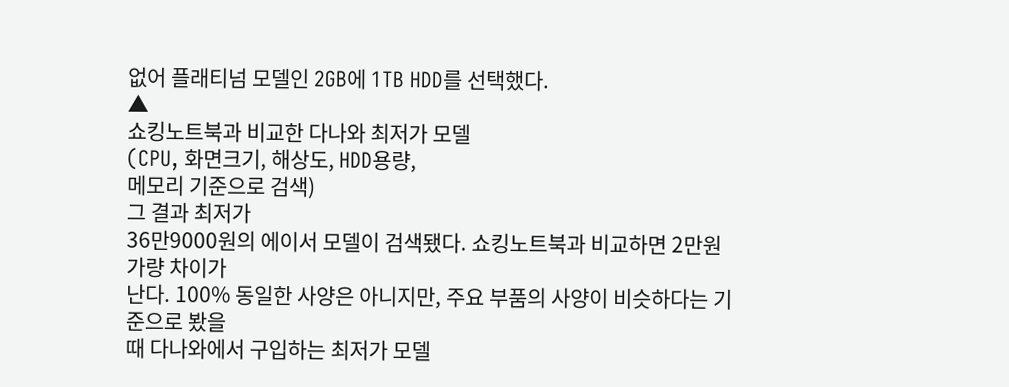없어 플래티넘 모델인 2GB에 1TB HDD를 선택했다.
▲
쇼킹노트북과 비교한 다나와 최저가 모델
(CPU, 화면크기, 해상도, HDD용량,
메모리 기준으로 검색)
그 결과 최저가
36만9000원의 에이서 모델이 검색됐다. 쇼킹노트북과 비교하면 2만원 가량 차이가
난다. 100% 동일한 사양은 아니지만, 주요 부품의 사양이 비슷하다는 기준으로 봤을
때 다나와에서 구입하는 최저가 모델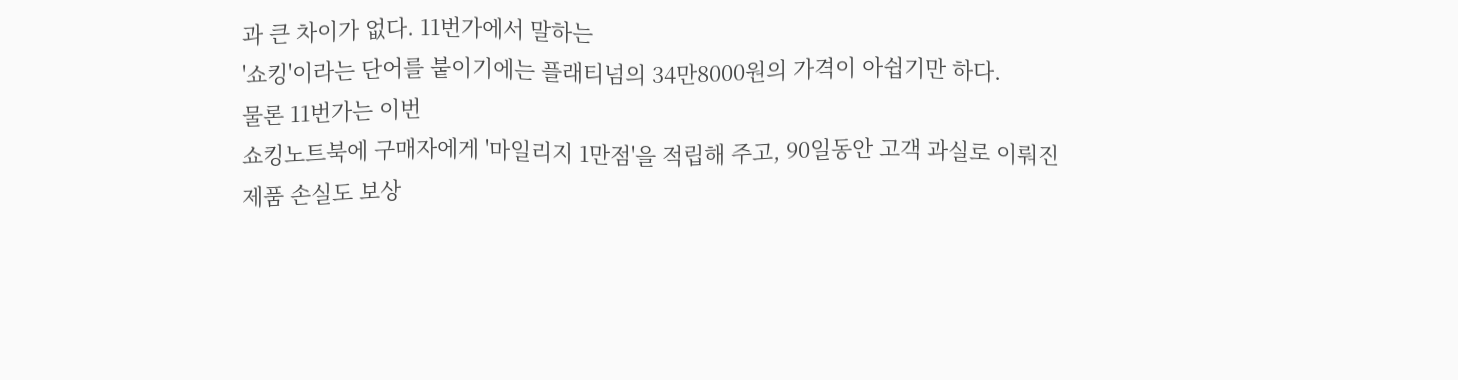과 큰 차이가 없다. 11번가에서 말하는
'쇼킹'이라는 단어를 붙이기에는 플래티넘의 34만8000원의 가격이 아쉽기만 하다.
물론 11번가는 이번
쇼킹노트북에 구매자에게 '마일리지 1만점'을 적립해 주고, 90일동안 고객 과실로 이뤄진
제품 손실도 보상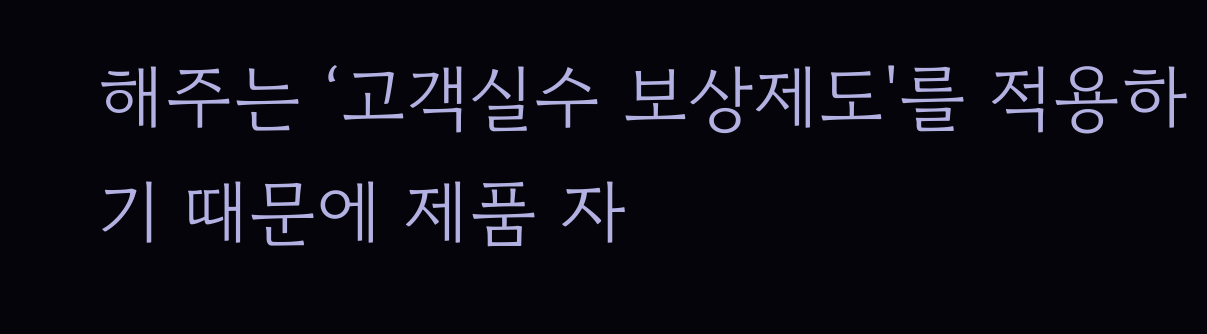해주는 ‘고객실수 보상제도'를 적용하기 때문에 제품 자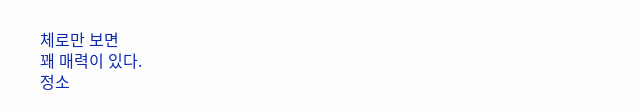체로만 보면
꽤 매력이 있다.
정소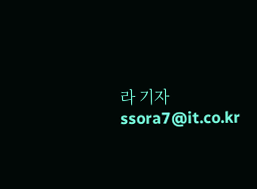라 기자 ssora7@it.co.kr